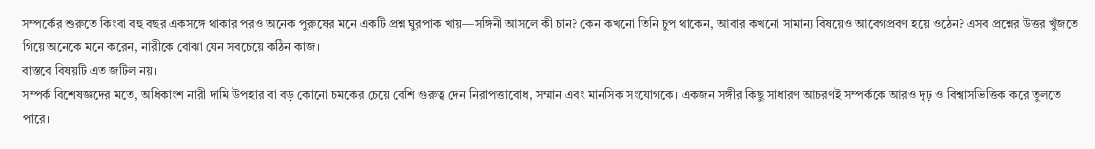সম্পর্কের শুরুতে কিংবা বহু বছর একসঙ্গে থাকার পরও অনেক পুরুষের মনে একটি প্রশ্ন ঘুরপাক খায়—সঙ্গিনী আসলে কী চান? কেন কখনো তিনি চুপ থাকেন, আবার কখনো সামান্য বিষয়েও আবেগপ্রবণ হয়ে ওঠেন? এসব প্রশ্নের উত্তর খুঁজতে গিয়ে অনেকে মনে করেন, নারীকে বোঝা যেন সবচেয়ে কঠিন কাজ।
বাস্তবে বিষয়টি এত জটিল নয়।
সম্পর্ক বিশেষজ্ঞদের মতে, অধিকাংশ নারী দামি উপহার বা বড় কোনো চমকের চেয়ে বেশি গুরুত্ব দেন নিরাপত্তাবোধ, সম্মান এবং মানসিক সংযোগকে। একজন সঙ্গীর কিছু সাধারণ আচরণই সম্পর্ককে আরও দৃঢ় ও বিশ্বাসভিত্তিক করে তুলতে পারে।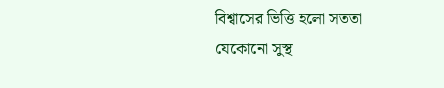বিশ্বাসের ভিত্তি হলো সততা
যেকোনো সুস্থ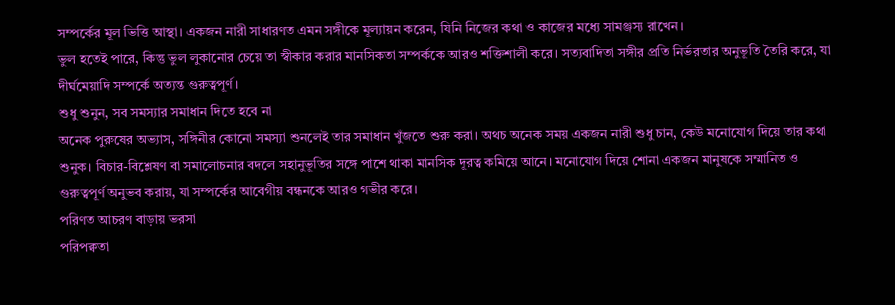সম্পর্কের মূল ভিত্তি আস্থা। একজন নারী সাধারণত এমন সঙ্গীকে মূল্যায়ন করেন, যিনি নিজের কথা ও কাজের মধ্যে সামঞ্জস্য রাখেন।
ভুল হতেই পারে, কিন্তু ভুল লুকানোর চেয়ে তা স্বীকার করার মানসিকতা সম্পর্ককে আরও শক্তিশালী করে। সত্যবাদিতা সঙ্গীর প্রতি নির্ভরতার অনুভূতি তৈরি করে, যা দীর্ঘমেয়াদি সম্পর্কে অত্যন্ত গুরুত্বপূর্ণ।
শুধু শুনুন, সব সমস্যার সমাধান দিতে হবে না
অনেক পুরুষের অভ্যাস, সঙ্গিনীর কোনো সমস্যা শুনলেই তার সমাধান খুঁজতে শুরু করা। অথচ অনেক সময় একজন নারী শুধু চান, কেউ মনোযোগ দিয়ে তার কথা শুনুক। বিচার-বিশ্লেষণ বা সমালোচনার বদলে সহানুভূতির সঙ্গে পাশে থাকা মানসিক দূরত্ব কমিয়ে আনে। মনোযোগ দিয়ে শোনা একজন মানুষকে সম্মানিত ও গুরুত্বপূর্ণ অনুভব করায়, যা সম্পর্কের আবেগীয় বন্ধনকে আরও গভীর করে।
পরিণত আচরণ বাড়ায় ভরসা
পরিপক্বতা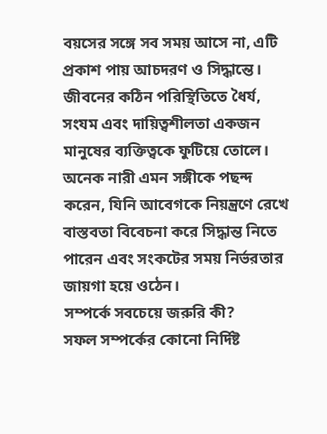বয়সের সঙ্গে সব সময় আসে না, এটি প্রকাশ পায় আচদরণ ও সিদ্ধান্তে। জীবনের কঠিন পরিস্থিতিতে ধৈর্য, সংযম এবং দায়িত্বশীলতা একজন মানুষের ব্যক্তিত্বকে ফুটিয়ে তোলে। অনেক নারী এমন সঙ্গীকে পছন্দ করেন, যিনি আবেগকে নিয়ন্ত্রণে রেখে বাস্তবতা বিবেচনা করে সিদ্ধান্ত নিতে পারেন এবং সংকটের সময় নির্ভরতার জায়গা হয়ে ওঠেন।
সম্পর্কে সবচেয়ে জরুরি কী?
সফল সম্পর্কের কোনো নির্দিষ্ট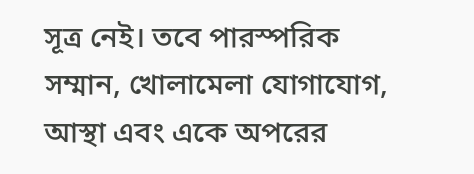সূত্র নেই। তবে পারস্পরিক সম্মান, খোলামেলা যোগাযোগ, আস্থা এবং একে অপরের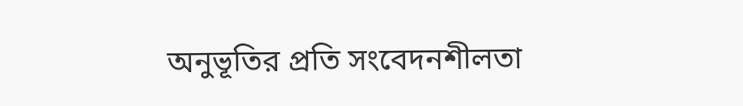অনুভূতির প্রতি সংবেদনশীলতা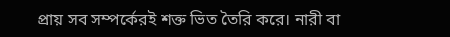প্রায় সব সম্পর্কেরই শক্ত ভিত তৈরি করে। নারী বা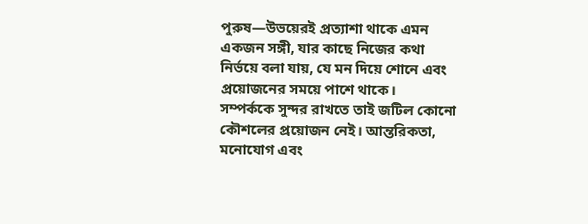পুরুষ—উভয়েরই প্রত্যাশা থাকে এমন একজন সঙ্গী, যার কাছে নিজের কথা নির্ভয়ে বলা যায়, যে মন দিয়ে শোনে এবং প্রয়োজনের সময়ে পাশে থাকে।
সম্পর্ককে সুন্দর রাখতে তাই জটিল কোনো কৌশলের প্রয়োজন নেই। আন্তরিকতা, মনোযোগ এবং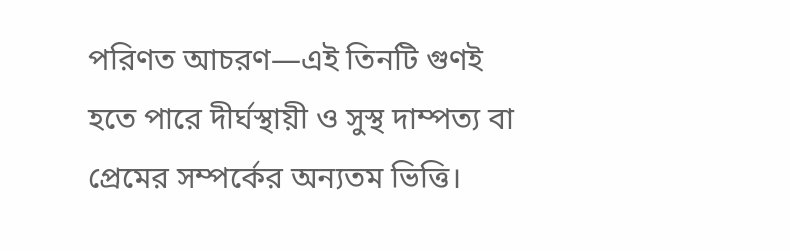পরিণত আচরণ—এই তিনটি গুণই হতে পারে দীর্ঘস্থায়ী ও সুস্থ দাম্পত্য বা প্রেমের সম্পর্কের অন্যতম ভিত্তি।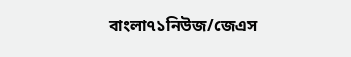বাংলা৭১নিউজ/জেএস